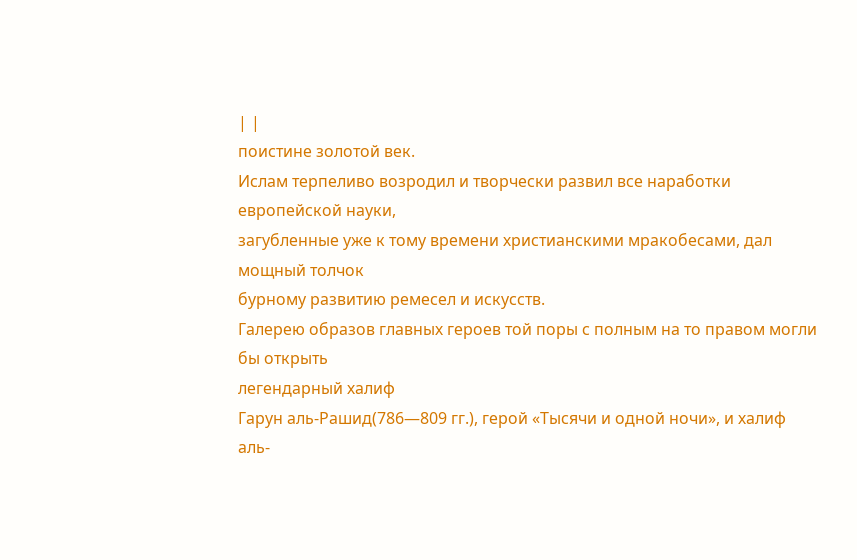| |
поистине золотой век.
Ислам терпеливо возродил и творчески развил все наработки европейской науки,
загубленные уже к тому времени христианскими мракобесами, дал мощный толчок
бурному развитию ремесел и искусств.
Галерею образов главных героев той поры с полным на то правом могли бы открыть
легендарный халиф
Гарун аль-Рашид(786—809 гг.), герой «Тысячи и одной ночи», и халиф
аль-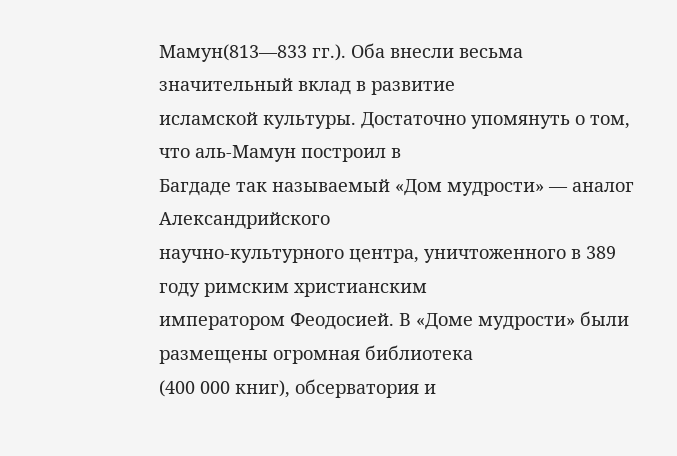Мамун(813—833 гг.). Оба внесли весьма значительный вклад в развитие
исламской культуры. Достаточно упомянуть о том, что аль-Мамун построил в
Багдаде так называемый «Дом мудрости» — аналог Александрийского
научно-культурного центра, уничтоженного в 389 году римским христианским
императором Феодосией. В «Доме мудрости» были размещены огромная библиотека
(400 000 книг), обсерватория и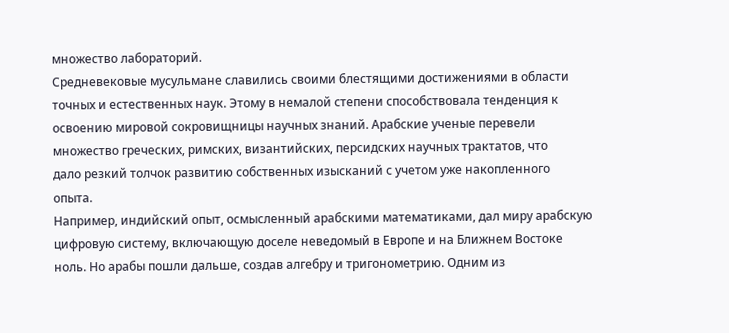множество лабораторий.
Средневековые мусульмане славились своими блестящими достижениями в области
точных и естественных наук. Этому в немалой степени способствовала тенденция к
освоению мировой сокровищницы научных знаний. Арабские ученые перевели
множество греческих, римских, византийских, персидских научных трактатов, что
дало резкий толчок развитию собственных изысканий с учетом уже накопленного
опыта.
Например, индийский опыт, осмысленный арабскими математиками, дал миру арабскую
цифровую систему, включающую доселе неведомый в Европе и на Ближнем Востоке
ноль. Но арабы пошли дальше, создав алгебру и тригонометрию. Одним из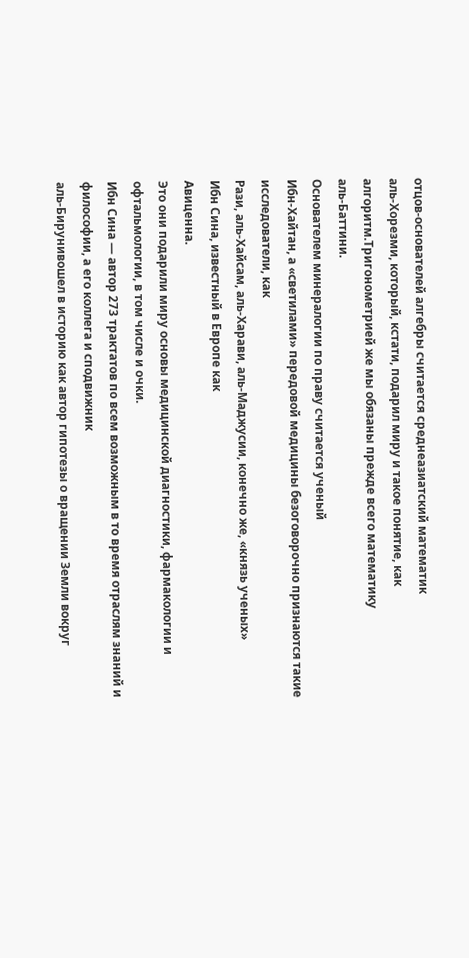отцов-основателей алгебры считается среднеазиатский математик
аль-Хорезми, который, кстати, подарил миру и такое понятие, как
алгоритм.Тригонометрией же мы обязаны прежде всего математику
аль-Баттини.
Основателем минералогии по праву считается ученый
Ибн-Хайтан, а «светилами» передовой медицины безоговорочно признаются такие
исследователи, как
Рази, аль-Хайсам, аль-Харави, аль-Маджусии, конечно же, «князь ученых»
Ибн Сина, известный в Европе как
Авиценна.
Это они подарили миру основы медицинской диагностики, фармакологии и
офтальмологии, в том числе и очки.
Ибн Сина — автор 273 трактатов по всем возможным в то время отраслям знаний и
философии, а его коллега и сподвижник
аль-Бирунивошел в историю как автор гипотезы о вращении Земли вокруг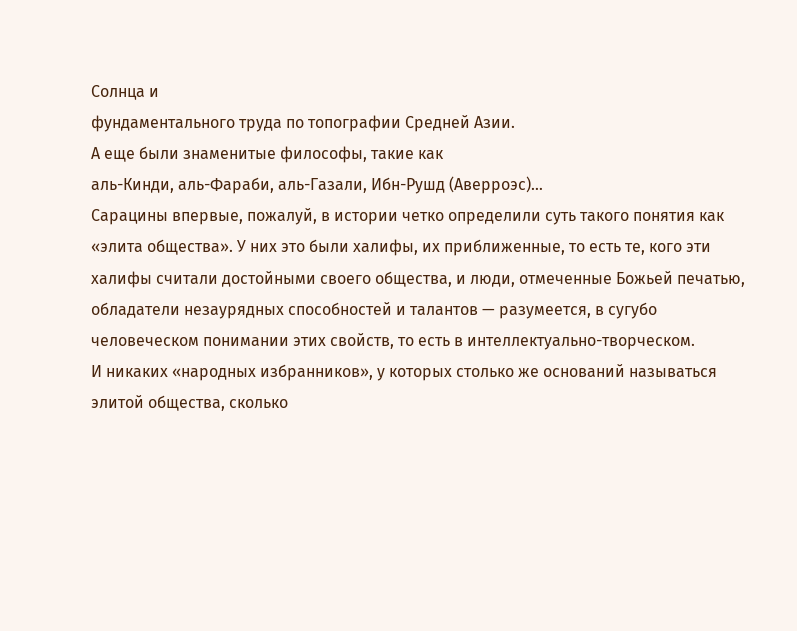Солнца и
фундаментального труда по топографии Средней Азии.
А еще были знаменитые философы, такие как
аль-Кинди, аль-Фараби, аль-Газали, Ибн-Рушд (Аверроэс)…
Сарацины впервые, пожалуй, в истории четко определили суть такого понятия как
«элита общества». У них это были халифы, их приближенные, то есть те, кого эти
халифы считали достойными своего общества, и люди, отмеченные Божьей печатью,
обладатели незаурядных способностей и талантов — разумеется, в сугубо
человеческом понимании этих свойств, то есть в интеллектуально-творческом.
И никаких «народных избранников», у которых столько же оснований называться
элитой общества, сколько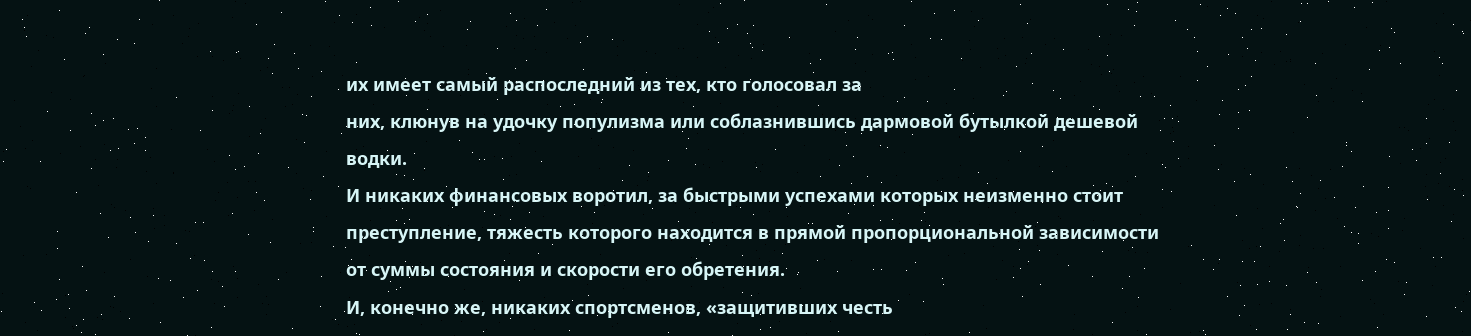их имеет самый распоследний из тех, кто голосовал за
них, клюнув на удочку популизма или соблазнившись дармовой бутылкой дешевой
водки.
И никаких финансовых воротил, за быстрыми успехами которых неизменно стоит
преступление, тяжесть которого находится в прямой пропорциональной зависимости
от суммы состояния и скорости его обретения.
И, конечно же, никаких спортсменов, «защитивших честь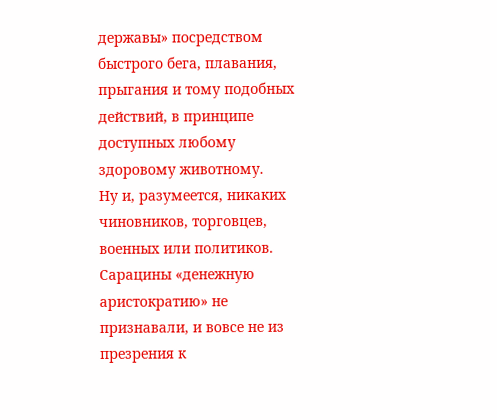державы» посредством
быстрого бега, плавания, прыгания и тому подобных действий, в принципе
доступных любому здоровому животному.
Ну и, разумеется, никаких чиновников, торговцев, военных или политиков.
Сарацины «денежную аристократию» не признавали, и вовсе не из презрения к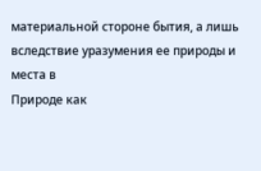материальной стороне бытия, а лишь вследствие уразумения ее природы и места в
Природе как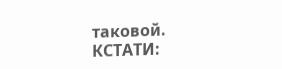таковой.
КСТАТИ: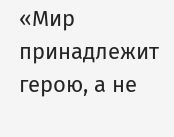«Мир принадлежит герою, а не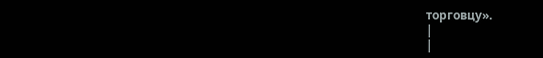торговцу».
|
|